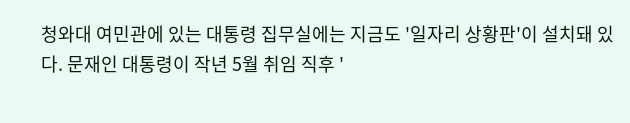청와대 여민관에 있는 대통령 집무실에는 지금도 '일자리 상황판'이 설치돼 있다. 문재인 대통령이 작년 5월 취임 직후 '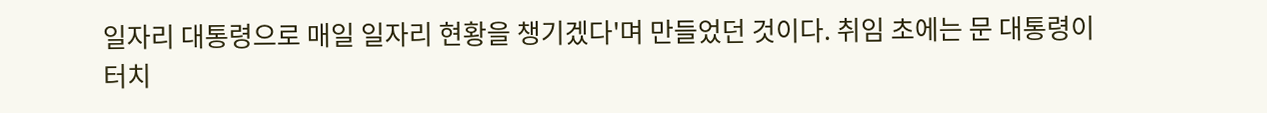일자리 대통령으로 매일 일자리 현황을 챙기겠다'며 만들었던 것이다. 취임 초에는 문 대통령이 터치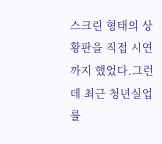스크린 형태의 상황판을 직접 시연까지 했었다.그런데 최근 청년실업률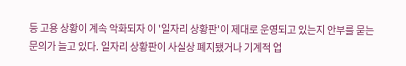등 고용 상황이 계속 악화되자 이 '일자리 상황판'이 제대로 운영되고 있는지 안부를 묻는 문의가 늘고 있다. 일자리 상황판이 사실상 폐지됐거나 기계적 업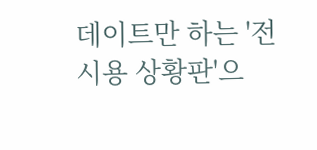데이트만 하는 '전시용 상황판'으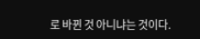로 바뀐 것 아니냐는 것이다.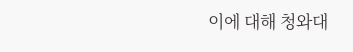이에 대해 청와대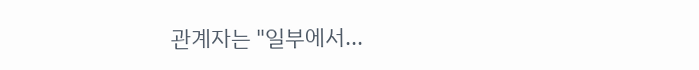관계자는 "일부에서...